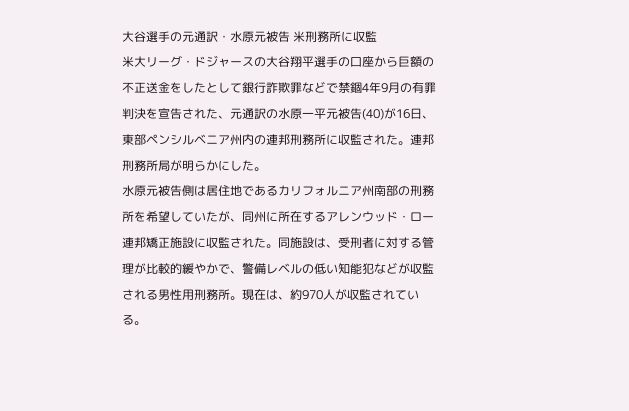大谷選手の元通訳・水原元被告 米刑務所に収監
米大リーグ・ドジャースの大谷翔平選手の口座から巨額の不正送金をしたとして銀行詐欺罪などで禁錮4年9月の有罪判決を宣告された、元通訳の水原一平元被告(40)が16日、東部ペンシルベニア州内の連邦刑務所に収監された。連邦刑務所局が明らかにした。
水原元被告側は居住地であるカリフォルニア州南部の刑務所を希望していたが、同州に所在するアレンウッド・ロー連邦矯正施設に収監された。同施設は、受刑者に対する管理が比較的緩やかで、警備レベルの低い知能犯などが収監される男性用刑務所。現在は、約970人が収監されている。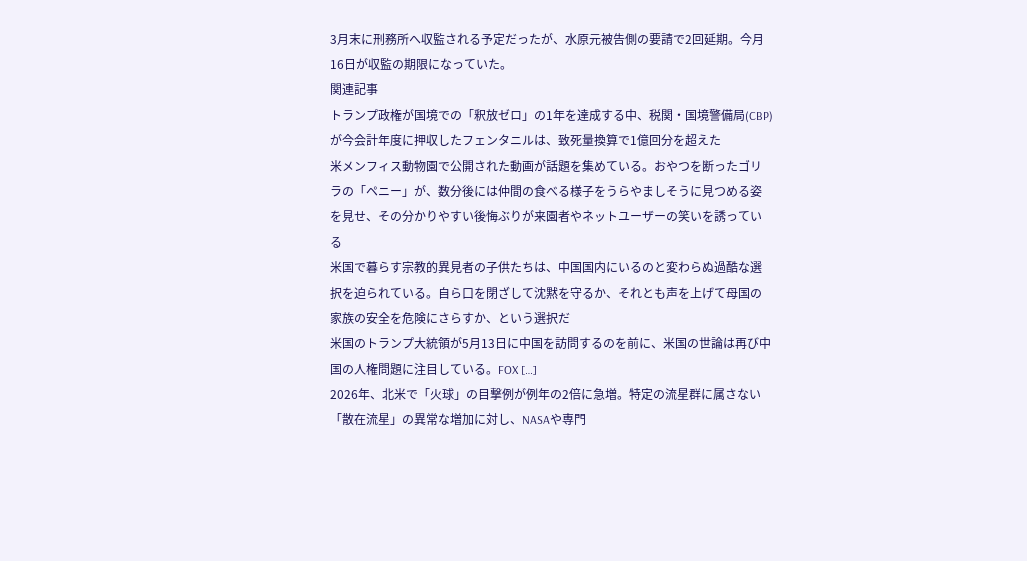3月末に刑務所へ収監される予定だったが、水原元被告側の要請で2回延期。今月16日が収監の期限になっていた。
関連記事
トランプ政権が国境での「釈放ゼロ」の1年を達成する中、税関・国境警備局(CBP)が今会計年度に押収したフェンタニルは、致死量換算で1億回分を超えた
米メンフィス動物園で公開された動画が話題を集めている。おやつを断ったゴリラの「ペニー」が、数分後には仲間の食べる様子をうらやましそうに見つめる姿を見せ、その分かりやすい後悔ぶりが来園者やネットユーザーの笑いを誘っている
米国で暮らす宗教的異見者の子供たちは、中国国内にいるのと変わらぬ過酷な選択を迫られている。自ら口を閉ざして沈黙を守るか、それとも声を上げて母国の家族の安全を危険にさらすか、という選択だ
米国のトランプ大統領が5月13日に中国を訪問するのを前に、米国の世論は再び中国の人権問題に注目している。FOX […]
2026年、北米で「火球」の目撃例が例年の2倍に急増。特定の流星群に属さない「散在流星」の異常な増加に対し、NASAや専門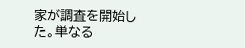家が調査を開始した。単なる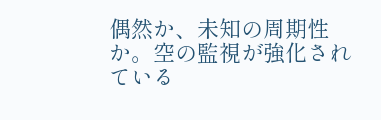偶然か、未知の周期性か。空の監視が強化されている